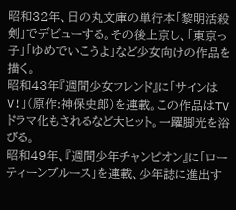昭和32年、日の丸文庫の単行本「黎明活殺剣」でデビューする。その後上京し、「東京っ子」「ゆめでいこうよ」など少女向けの作品を描く。
昭和43年『週間少女フレンド』に「サインはV!」(原作:神保史郎)を連載。この作品はTVドラマ化もされるなど大ヒット。一躍脚光を浴びる。
昭和49年、『週間少年チャンピオン』に「ローティーンブルース」を連載、少年誌に進出す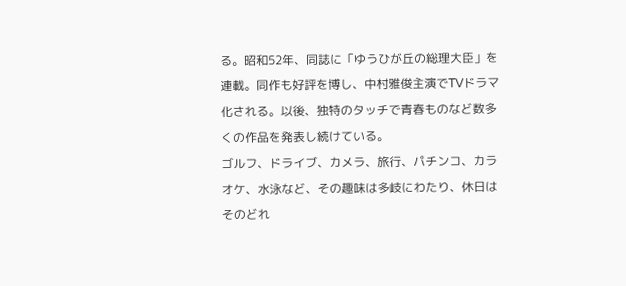る。昭和52年、同誌に「ゆうひが丘の総理大臣」を連載。同作も好評を博し、中村雅俊主演でTVドラマ化される。以後、独特のタッチで青春ものなど数多くの作品を発表し続けている。
ゴルフ、ドライブ、カメラ、旅行、パチンコ、カラオケ、水泳など、その趣味は多岐にわたり、休日はそのどれ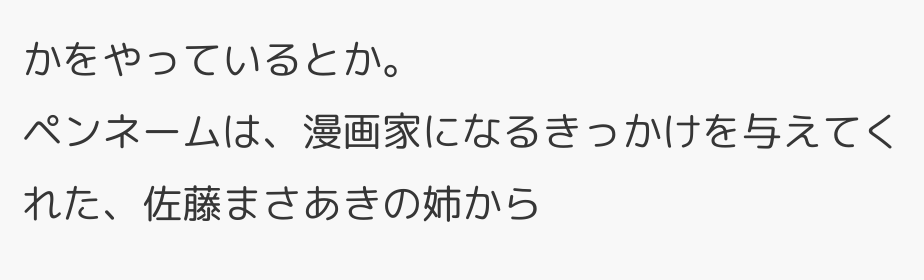かをやっているとか。
ペンネームは、漫画家になるきっかけを与えてくれた、佐藤まさあきの姉から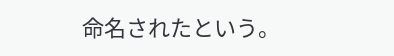命名されたという。